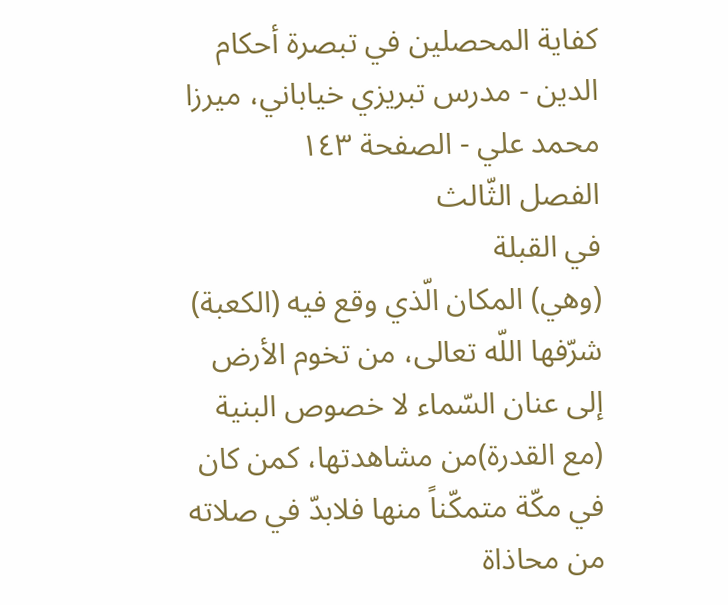كفاية المحصلين في تبصرة أحكام الدين - مدرس تبريزي خياباني، ميرزا محمد علي - الصفحة ١٤٣
الفصل الثّالث
في القبلة
(وهي) المكان الّذي وقع فيه (الكعبة) شرّفها اللّه تعالى، من تخوم الأرض إلى عنان السّماء لا خصوص البنية (مع القدرة)من مشاهدتها، كمن كان في مكّة متمكّناً منها فلابدّ في صلاته من محاذاة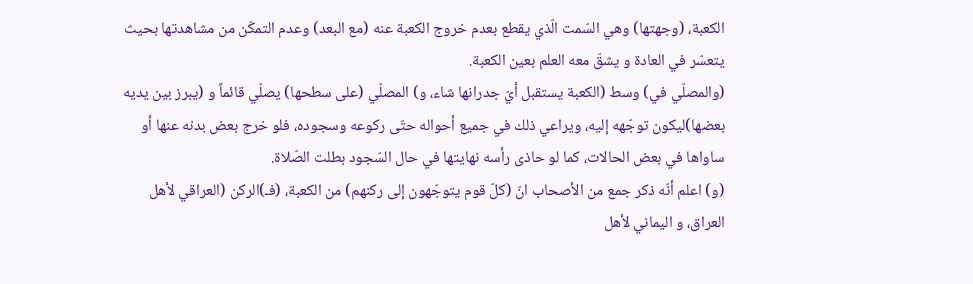الكعبة، (وجهتها) وهي السّمت الّذي يقطع بعدم خروج الكعبة عنه (مع البعد) وعدم التمكّن من مشاهدتها بحيث يتعسّر في العادة و يشقّ معه العلم بعين الكعبة.
(والمصلّي في) وسط (الكعبة يستقبل أيّ جدرانها شاء، و) المصلّي (على سطحها) يصلّي قائماً و (يبرز بين يديه بعضها)ليكون توجّهه إليه، ويراعي ذلك في جميع أحواله حتّى ركوعه وسجوده، فلو خرج بعض بدنه عنها أو ساواها في بعض الحالات، كما لو حاذى رأسه نهايتها في حال السّجود بطلت الصّلاة.
(و) اعلم أنّه ذكر جمع من الأصحاب انّ (كلّ قوم يتوجّهون إلى ركنهم) من الكعبة، (فـ)الركن (العراقي لأهل العراق، و اليماني لأهل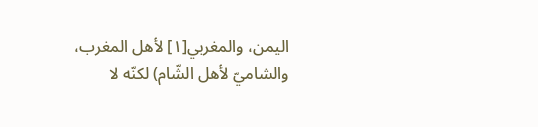اليمن، والمغربي[١] لأهل المغرب، والشاميّ لأهل الشّام) لكنّه لا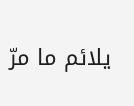يلائم ما مرّ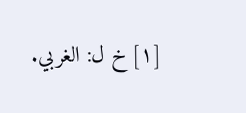[١] خ ل: الغربي.